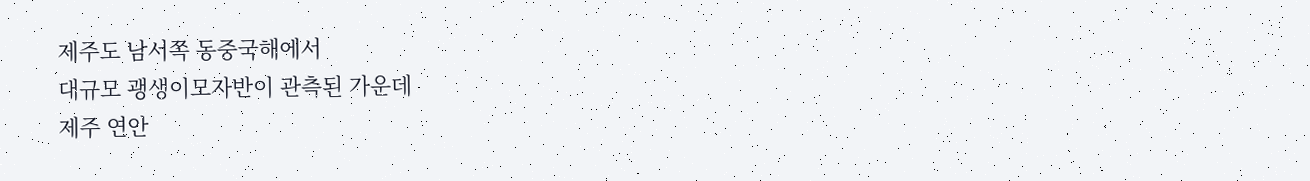제주도 남서쪽 동중국해에서
대규모 괭생이모자반이 관측된 가운데
제주 연안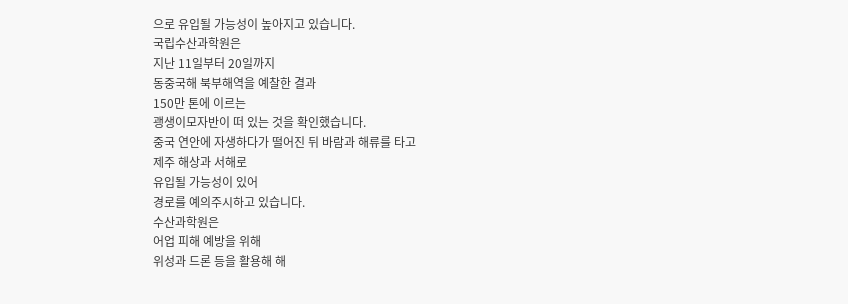으로 유입될 가능성이 높아지고 있습니다.
국립수산과학원은
지난 11일부터 20일까지
동중국해 북부해역을 예찰한 결과
150만 톤에 이르는
괭생이모자반이 떠 있는 것을 확인했습니다.
중국 연안에 자생하다가 떨어진 뒤 바람과 해류를 타고
제주 해상과 서해로
유입될 가능성이 있어
경로를 예의주시하고 있습니다.
수산과학원은
어업 피해 예방을 위해
위성과 드론 등을 활용해 해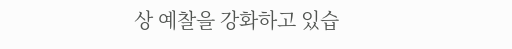상 예찰을 강화하고 있습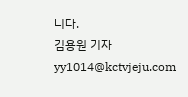니다.
김용원 기자
yy1014@kctvjeju.com